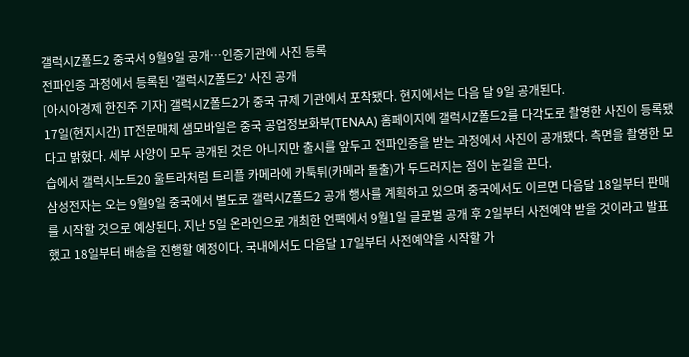갤럭시Z폴드2 중국서 9월9일 공개…인증기관에 사진 등록
전파인증 과정에서 등록된 '갤럭시Z폴드2' 사진 공개
[아시아경제 한진주 기자] 갤럭시Z폴드2가 중국 규제 기관에서 포착됐다. 현지에서는 다음 달 9일 공개된다.
17일(현지시간) IT전문매체 샘모바일은 중국 공업정보화부(TENAA) 홈페이지에 갤럭시Z폴드2를 다각도로 촬영한 사진이 등록됐다고 밝혔다. 세부 사양이 모두 공개된 것은 아니지만 출시를 앞두고 전파인증을 받는 과정에서 사진이 공개됐다. 측면을 촬영한 모습에서 갤럭시노트20 울트라처럼 트리플 카메라에 카툭튀(카메라 돌출)가 두드러지는 점이 눈길을 끈다.
삼성전자는 오는 9월9일 중국에서 별도로 갤럭시Z폴드2 공개 행사를 계획하고 있으며 중국에서도 이르면 다음달 18일부터 판매를 시작할 것으로 예상된다. 지난 5일 온라인으로 개최한 언팩에서 9월1일 글로벌 공개 후 2일부터 사전예약 받을 것이라고 발표했고 18일부터 배송을 진행할 예정이다. 국내에서도 다음달 17일부터 사전예약을 시작할 가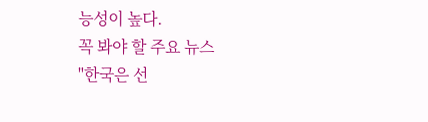능성이 높다.
꼭 봐야 할 주요 뉴스
"한국은 선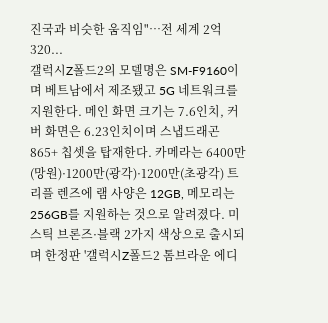진국과 비슷한 움직임"…전 세계 2억320...
갤럭시Z폴드2의 모델명은 SM-F9160이며 베트남에서 제조됐고 5G 네트워크를 지원한다. 메인 화면 크기는 7.6인치, 커버 화면은 6.23인치이며 스냅드래곤 865+ 칩셋을 탑재한다. 카메라는 6400만(망원)·1200만(광각)·1200만(초광각) 트리플 렌즈에 램 사양은 12GB, 메모리는 256GB를 지원하는 것으로 알려졌다. 미스틱 브론즈·블랙 2가지 색상으로 출시되며 한정판 '갤럭시Z폴드2 톰브라운 에디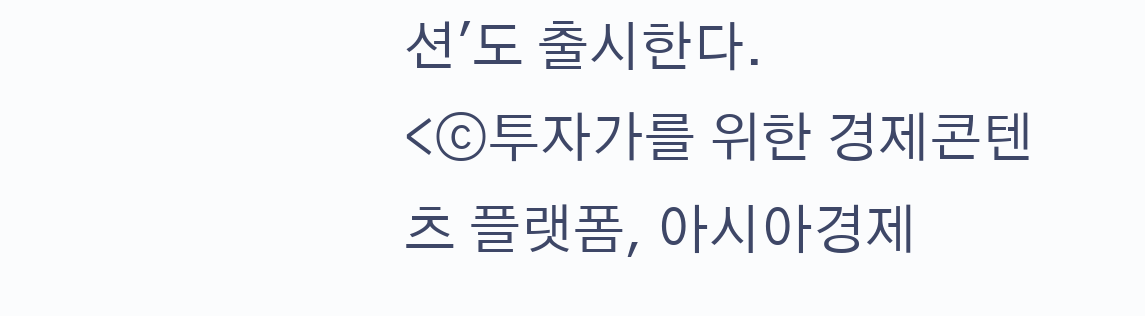션'도 출시한다.
<ⓒ투자가를 위한 경제콘텐츠 플랫폼, 아시아경제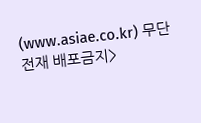(www.asiae.co.kr) 무단전재 배포금지>